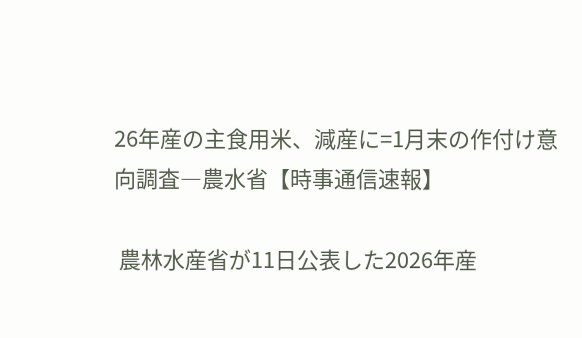26年産の主食用米、減産に=1月末の作付け意向調査―農水省【時事通信速報】

 農林水産省が11日公表した2026年産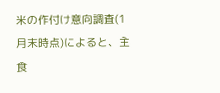米の作付け意向調査(1月末時点)によると、主食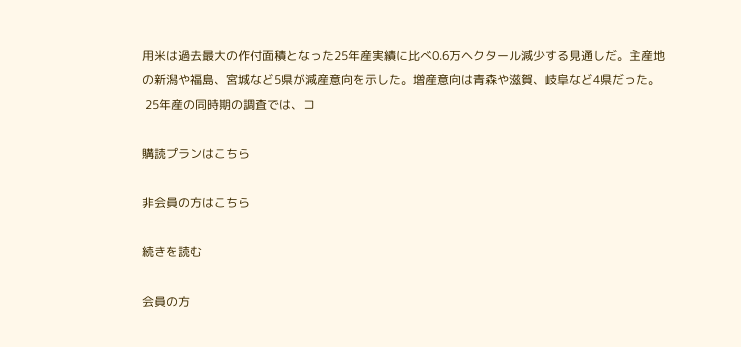用米は過去最大の作付面積となった25年産実績に比べ0.6万ヘクタール減少する見通しだ。主産地の新潟や福島、宮城など5県が減産意向を示した。増産意向は青森や滋賀、岐阜など4県だった。
 25年産の同時期の調査では、コ

購読プランはこちら

非会員の方はこちら

続きを読む

会員の方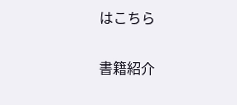はこちら

書籍紹介